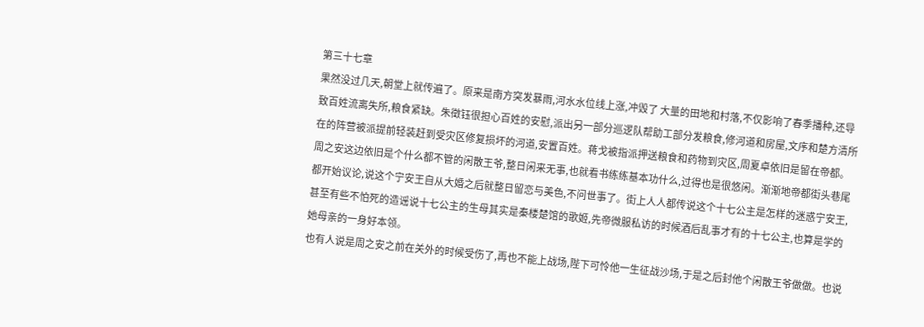第三十七章
果然没过几天,朝堂上就传遍了。原来是南方突发暴雨,河水水位线上涨,冲毁了 大量的田地和村落,不仅影响了春季播种,还导致百姓流离失所,粮食紧缺。朱徵钰很担心百姓的安慰,派出另一部分巡逻队帮助工部分发粮食,修河道和房屋,文序和楚方清所在的阵营被派提前轻装赶到受灾区修复损坏的河道,安置百姓。蒋戈被指派押送粮食和药物到灾区,周夏卓依旧是留在帝都。
周之安这边依旧是个什么都不管的闲散王爷,整日闲来无事,也就看书练练基本功什么,过得也是很悠闲。渐渐地帝都街头巷尾都开始议论,说这个宁安王自从大婚之后就整日留恋与美色,不问世事了。街上人人都传说这个十七公主是怎样的迷惑宁安王,甚至有些不怕死的造谣说十七公主的生母其实是秦楼楚馆的歌姬,先帝微服私访的时候酒后乱事才有的十七公主,也算是学的她母亲的一身好本领。
也有人说是周之安之前在关外的时候受伤了,再也不能上战场,陛下可怜他一生征战沙场,于是之后封他个闲散王爷做做。也说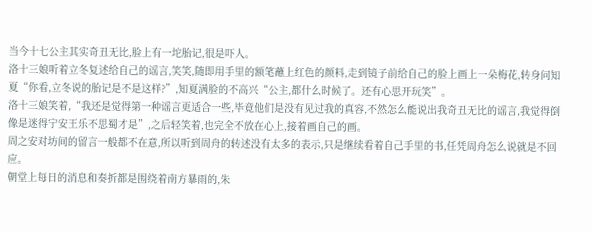当今十七公主其实奇丑无比,脸上有一坨胎记,很是吓人。
洛十三娘听着立冬复述给自己的谣言,笑笑,随即用手里的额笔蘸上红色的颜料,走到镜子前给自己的脸上画上一朵梅花,转身问知夏“你看,立冬说的胎记是不是这样?”,知夏满脸的不高兴“公主,都什么时候了。还有心思开玩笑”。
洛十三娘笑着,“我还是觉得第一种谣言更适合一些,毕竟他们是没有见过我的真容,不然怎么能说出我奇丑无比的谣言,我觉得倒像是迷得宁安王乐不思蜀才是”,之后轻笑着,也完全不放在心上,接着画自己的画。
周之安对坊间的留言一般都不在意,所以听到周舟的转述没有太多的表示,只是继续看着自己手里的书,任凭周舟怎么说就是不回应。
朝堂上每日的消息和奏折都是围绕着南方暴雨的,朱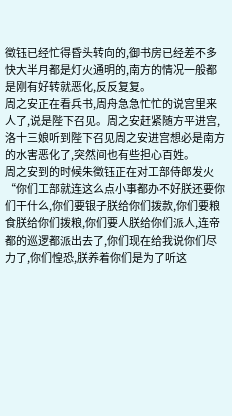徵钰已经忙得昏头转向的,御书房已经差不多快大半月都是灯火通明的,南方的情况一般都是刚有好转就恶化,反反复复。
周之安正在看兵书,周舟急急忙忙的说宫里来人了,说是陛下召见。周之安赶紧随方平进宫,洛十三娘听到陛下召见周之安进宫想必是南方的水害恶化了,突然间也有些担心百姓。
周之安到的时候朱徵钰正在对工部侍郎发火“你们工部就连这么点小事都办不好朕还要你们干什么,你们要银子朕给你们拨款,你们要粮食朕给你们拨粮,你们要人朕给你们派人,连帝都的巡逻都派出去了,你们现在给我说你们尽力了,你们惶恐,朕养着你们是为了听这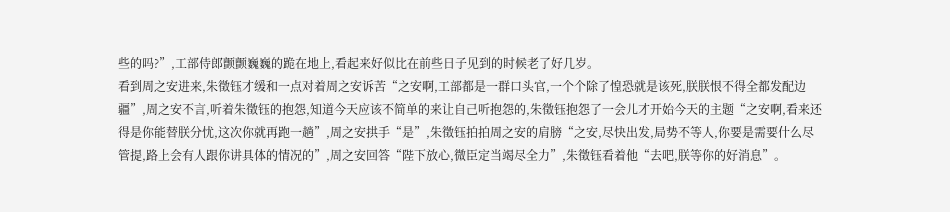些的吗?”,工部侍郎颤颤巍巍的跪在地上,看起来好似比在前些日子见到的时候老了好几岁。
看到周之安进来,朱徵钰才缓和一点对着周之安诉苦“之安啊,工部都是一群口头官,一个个除了惶恐就是该死,朕朕恨不得全都发配边疆”,周之安不言,听着朱徵钰的抱怨,知道今天应该不简单的来让自己听抱怨的,朱徵钰抱怨了一会儿才开始今天的主题“之安啊,看来还得是你能替朕分忧,这次你就再跑一趟”,周之安拱手“是”,朱徵钰拍拍周之安的肩膀“之安,尽快出发,局势不等人,你要是需要什么尽管提,路上会有人跟你讲具体的情况的”,周之安回答“陛下放心,微臣定当竭尽全力”,朱徵钰看着他“去吧,朕等你的好消息”。